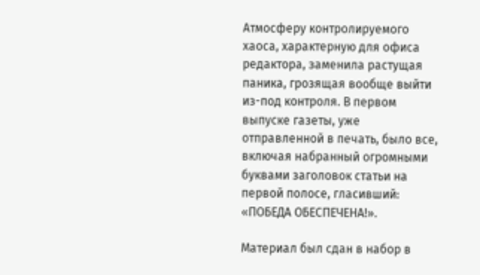Атмосферу контролируемого хаоса, характерную для офиса редактора, заменила растущая паника, грозящая вообще выйти из-под контроля. В первом выпуске газеты, уже отправленной в печать, было все, включая набранный огромными буквами заголовок статьи на первой полосе, гласивший: «ПОБЕДА ОБЕСПЕЧЕНА!».

Материал был сдан в набор в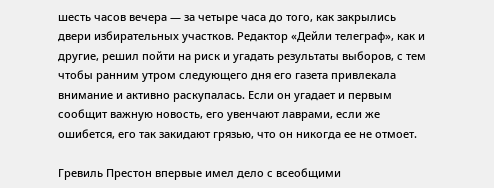шесть часов вечера — за четыре часа до того, как закрылись двери избирательных участков. Редактор «Дейли телеграф», как и другие, решил пойти на риск и угадать результаты выборов, с тем чтобы ранним утром следующего дня его газета привлекала внимание и активно раскупалась. Если он угадает и первым сообщит важную новость, его увенчают лаврами, если же ошибется, его так закидают грязью, что он никогда ее не отмоет.

Гревиль Престон впервые имел дело с всеобщими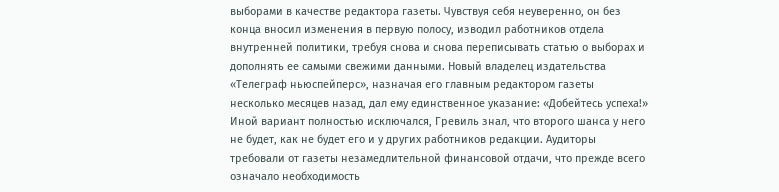выборами в качестве редактора газеты. Чувствуя себя неуверенно, он без конца вносил изменения в первую полосу, изводил работников отдела внутренней политики, требуя снова и снова переписывать статью о выборах и дополнять ее самыми свежими данными. Новый владелец издательства «Телеграф ньюспейперс», назначая его главным редактором газеты несколько месяцев назад, дал ему единственное указание: «Добейтесь успеха!» Иной вариант полностью исключался, Гревиль знал, что второго шанса у него не будет, как не будет его и у других работников редакции. Аудиторы требовали от газеты незамедлительной финансовой отдачи, что прежде всего означало необходимость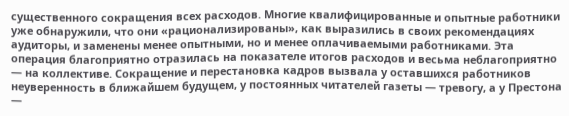существенного сокращения всех расходов. Многие квалифицированные и опытные работники уже обнаружили, что они «рационализированы», как выразились в своих рекомендациях аудиторы, и заменены менее опытными, но и менее оплачиваемыми работниками. Эта операция благоприятно отразилась на показателе итогов расходов и весьма неблагоприятно — на коллективе. Сокращение и перестановка кадров вызвала у оставшихся работников неуверенность в ближайшем будущем, у постоянных читателей газеты — тревогу, а у Престона —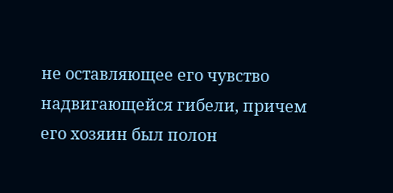не оставляющее его чувство надвигающейся гибели, причем его хозяин был полон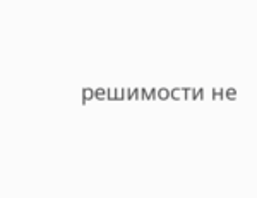решимости не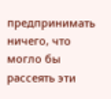предпринимать ничего, что могло бы рассеять эти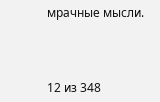мрачные мысли.



12 из 348